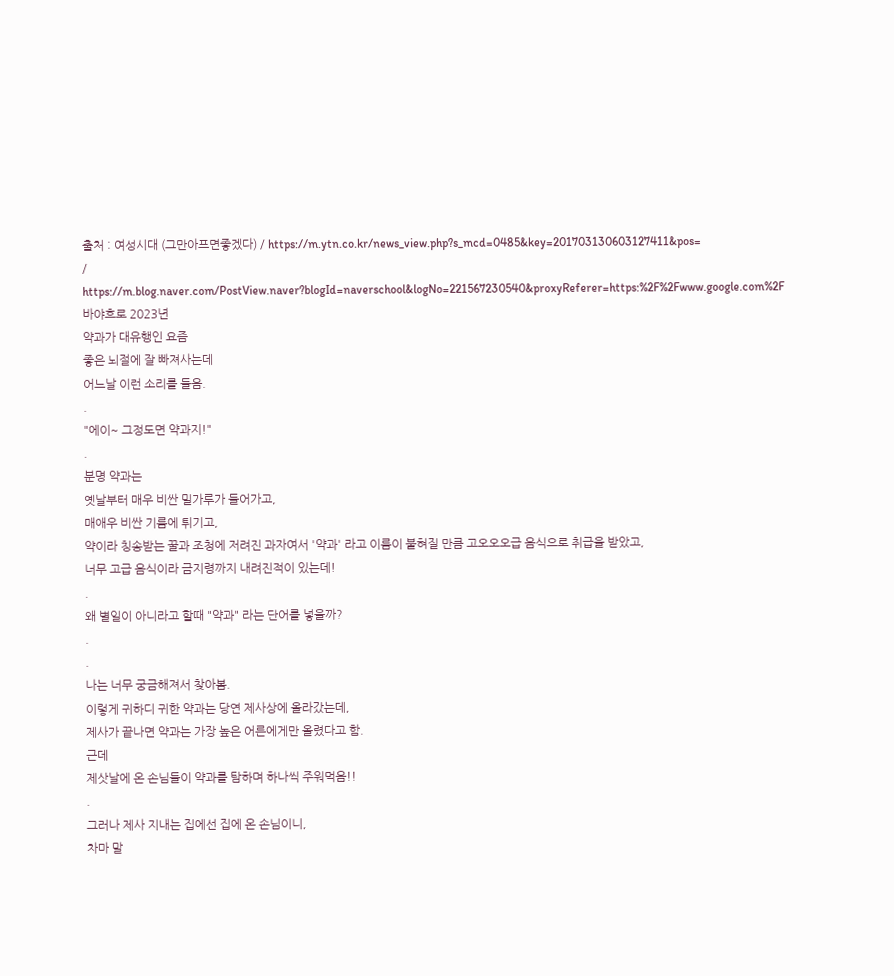출처 : 여성시대 (그만아프면좋겠다) / https://m.ytn.co.kr/news_view.php?s_mcd=0485&key=201703130603127411&pos=
/
https://m.blog.naver.com/PostView.naver?blogId=naverschool&logNo=221567230540&proxyReferer=https:%2F%2Fwww.google.com%2F
바야흐로 2023년
약과가 대유행인 요즘
좋은 뇌절에 잘 빠져사는데
어느날 이런 소리를 들음.
.
"에이~ 그정도면 약과지!"
.
분명 약과는
옛날부터 매우 비싼 밀가루가 들어가고,
매애우 비싼 기름에 튀기고,
약이라 칭송받는 꿀과 조청에 저려진 과자여서 '약과' 라고 이름이 붙혀질 만큼 고오오오급 음식으로 취급을 받았고,
너무 고급 음식이라 금지령까지 내려진적이 있는데!
.
왜 별일이 아니라고 할때 "약과" 라는 단어를 넣을까?
.
.
나는 너무 궁금해져서 찾아봄.
이렇게 귀하디 귀한 약과는 당연 제사상에 올라갔는데,
제사가 끝나면 약과는 가장 높은 어른에게만 올렸다고 함.
근데
제삿날에 온 손님들이 약과를 탐하며 하나씩 주워먹음!!
.
그러나 제사 지내는 집에선 집에 온 손님이니,
차마 말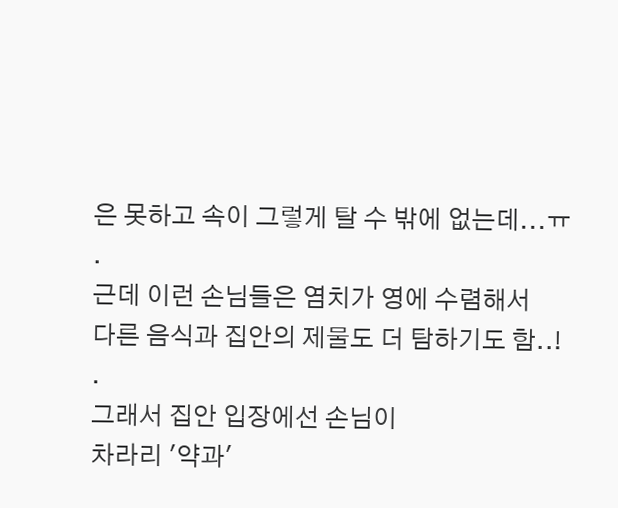은 못하고 속이 그렇게 탈 수 밖에 없는데...ㅠ
.
근데 이런 손님들은 염치가 영에 수렴해서
다른 음식과 집안의 제물도 더 탐하기도 함..!
.
그래서 집안 입장에선 손님이
차라리 '약과'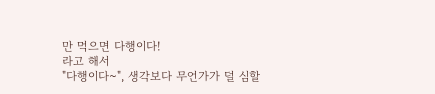만 먹으면 다행이다!
라고 해서
"다행이다~", 생각보다 무언가가 덜 심할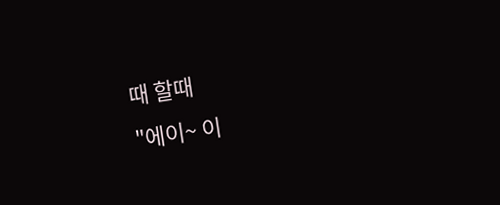때 할때
"에이~ 이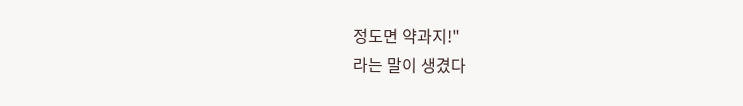정도면 약과지!"
라는 말이 생겼다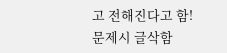고 전해진다고 함!
문제시 글삭함